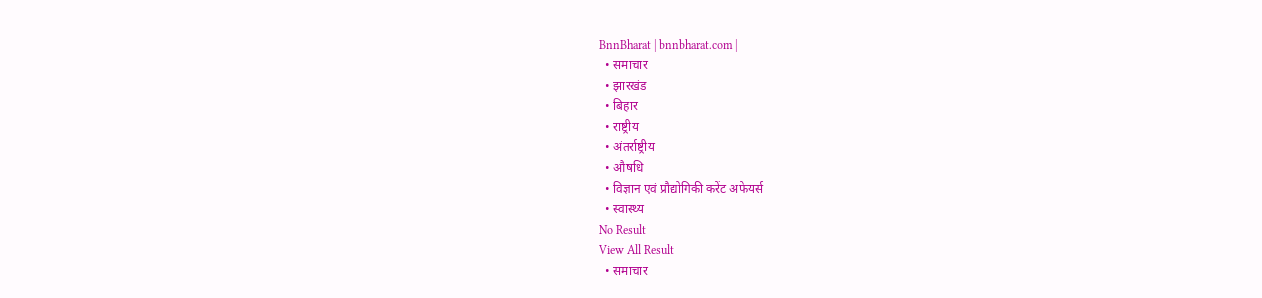BnnBharat | bnnbharat.com |
  • समाचार
  • झारखंड
  • बिहार
  • राष्ट्रीय
  • अंतर्राष्ट्रीय
  • औषधि
  • विज्ञान एवं प्रौद्योगिकी करेंट अफेयर्स
  • स्वास्थ्य
No Result
View All Result
  • समाचार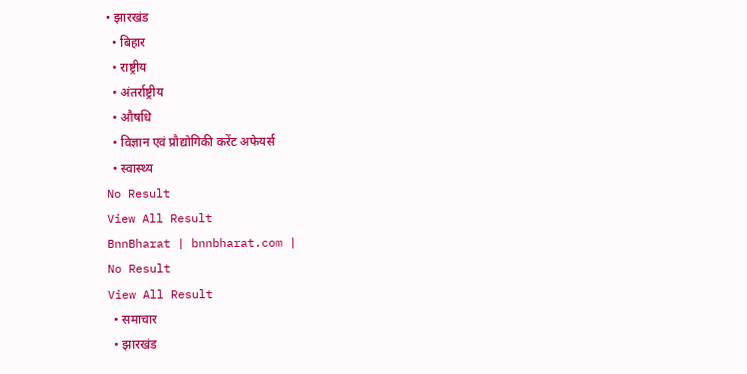• झारखंड
  • बिहार
  • राष्ट्रीय
  • अंतर्राष्ट्रीय
  • औषधि
  • विज्ञान एवं प्रौद्योगिकी करेंट अफेयर्स
  • स्वास्थ्य
No Result
View All Result
BnnBharat | bnnbharat.com |
No Result
View All Result
  • समाचार
  • झारखंड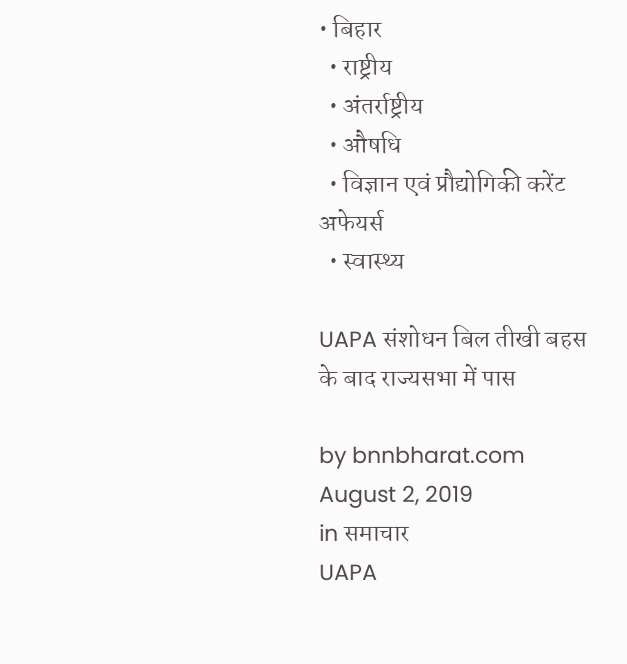• बिहार
  • राष्ट्रीय
  • अंतर्राष्ट्रीय
  • औषधि
  • विज्ञान एवं प्रौद्योगिकी करेंट अफेयर्स
  • स्वास्थ्य

UAPA संशोधन बिल तीखी बहस के बाद राज्यसभा में पास

by bnnbharat.com
August 2, 2019
in समाचार
UAPA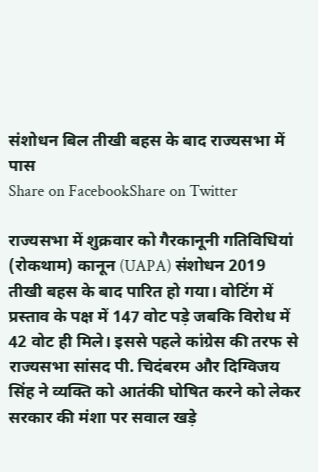संशोधन बिल तीखी बहस के बाद राज्यसभा में पास
Share on FacebookShare on Twitter

राज्यसभा में शुक्रवार को गैरकानूनी गतिविधियां (रोकथाम) कानून (UAPA) संशोधन 2019 तीखी बहस के बाद पारित हो गया। वोटिंग में प्रस्ताव के पक्ष में 147 वोट पड़े जबकि विरोध में 42 वोट ही मिले। इससे पहले कांग्रेस की तरफ से राज्यसभा सांसद पी. चिदंबरम और दिग्विजय सिंह ने व्यक्ति को आतंकी घोषित करने को लेकर सरकार की मंशा पर सवाल खड़े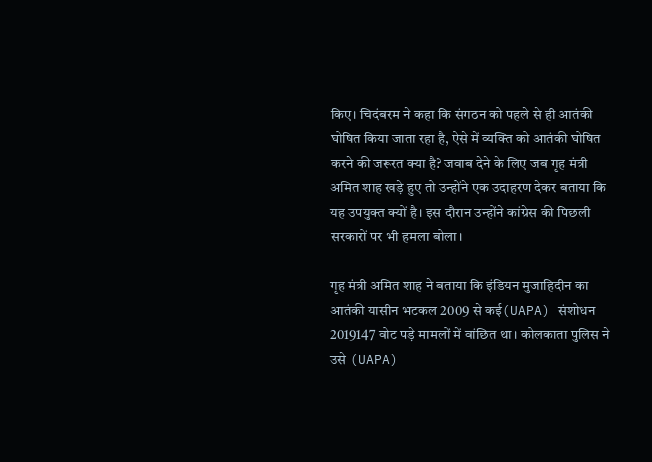किए। चिदंबरम ने कहा कि संगठन को पहले से ही आतंकी घोषित किया जाता रहा है, ऐसे में व्यक्ति को आतंकी घोषित करने की जरूरत क्या है? जवाब देने के लिए जब गृह मंत्री अमित शाह खड़े हुए तो उन्होंने एक उदाहरण देकर बताया कि यह उपयुक्त क्यों है। इस दौरान उन्होंने कांग्रेस की पिछली सरकारों पर भी हमला बोला।

गृह मंत्री अमित शाह ने बताया कि इंडियन मुजाहिदीन का आतंकी यासीन भटकल 2009 से कई(UAPA) संशोधन 2019147 वोट पड़े मामलों में वांछित था। कोलकाता पुलिस ने उसे (UAPA)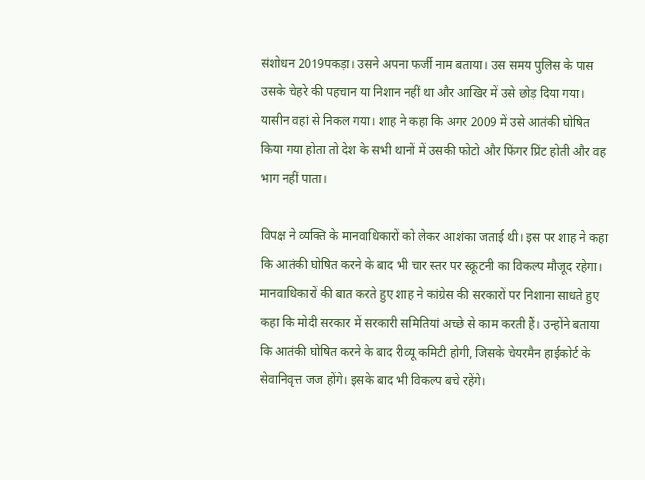संशोधन 2019पकड़ा। उसने अपना फर्जी नाम बताया। उस समय पुलिस के पास उसके चेहरे की पहचान या निशान नहीं था और आखिर में उसे छोड़ दिया गया। यासीन वहां से निकल गया। शाह ने कहा कि अगर 2009 में उसे आतंकी घोषित किया गया होता तो देश के सभी थानों में उसकी फोटो और फिंगर प्रिंट होती और वह भाग नहीं पाता।

विपक्ष ने व्यक्ति के मानवाधिकारों को लेकर आशंका जताई थी। इस पर शाह ने कहा कि आतंकी घोषित करने के बाद भी चार स्तर पर स्क्रूटनी का विकल्प मौजूद रहेगा। मानवाधिकारों की बात करते हुए शाह ने कांग्रेस की सरकारों पर निशाना साधते हुए कहा कि मोदी सरकार में सरकारी समितियां अच्छे से काम करती हैं। उन्होंने बताया कि आतंकी घोषित करने के बाद रीव्यू कमिटी होगी, जिसके चेयरमैन हाईकोर्ट के सेवानिवृत्त जज होंगे। इसके बाद भी विकल्प बचे रहेंगे।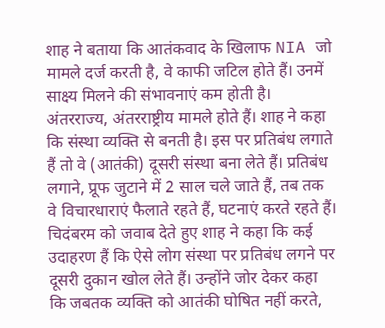शाह ने बताया कि आतंकवाद के खिलाफ NIA जो मामले दर्ज करती है, वे काफी जटिल होते हैं। उनमें साक्ष्य मिलने की संभावनाएं कम होती है। अंतरराज्य, अंतरराष्ट्रीय मामले होते हैं। शाह ने कहा कि संस्था व्यक्ति से बनती है। इस पर प्रतिबंध लगाते हैं तो वे (आतंकी) दूसरी संस्था बना लेते हैं। प्रतिबंध लगाने, प्रूफ जुटाने में 2 साल चले जाते हैं, तब तक वे विचारधाराएं फैलाते रहते हैं, घटनाएं करते रहते हैं।
चिदंबरम को जवाब देते हुए शाह ने कहा कि कई उदाहरण हैं कि ऐसे लोग संस्था पर प्रतिबंध लगने पर दूसरी दुकान खोल लेते हैं। उन्होंने जोर देकर कहा कि जबतक व्यक्ति को आतंकी घोषित नहीं करते,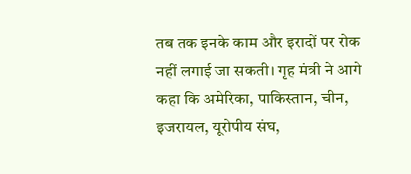तब तक इनके काम और इरादों पर रोक नहीं लगाई जा सकती। गृह मंत्री ने आगे कहा कि अमेरिका, पाकिस्तान, चीन, इजरायल, यूरोपीय संघ,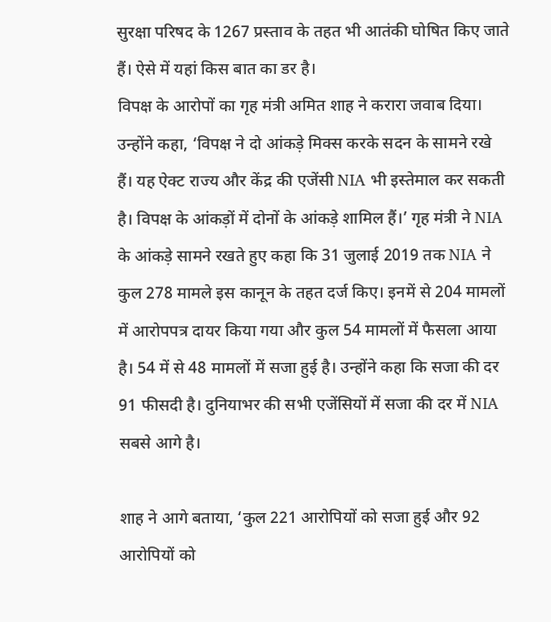सुरक्षा परिषद के 1267 प्रस्ताव के तहत भी आतंकी घोषित किए जाते हैं। ऐसे में यहां किस बात का डर है।
विपक्ष के आरोपों का गृह मंत्री अमित शाह ने करारा जवाब दिया। उन्होंने कहा, ‘विपक्ष ने दो आंकड़े मिक्स करके सदन के सामने रखे हैं। यह ऐक्ट राज्य और केंद्र की एजेंसी NIA भी इस्तेमाल कर सकती है। विपक्ष के आंकड़ों में दोनों के आंकड़े शामिल हैं।’ गृह मंत्री ने NIA के आंकड़े सामने रखते हुए कहा कि 31 जुलाई 2019 तक NIA ने कुल 278 मामले इस कानून के तहत दर्ज किए। इनमें से 204 मामलों में आरोपपत्र दायर किया गया और कुल 54 मामलों में फैसला आया है। 54 में से 48 मामलों में सजा हुई है। उन्होंने कहा कि सजा की दर 91 फीसदी है। दुनियाभर की सभी एजेंसियों में सजा की दर में NIA सबसे आगे है।

शाह ने आगे बताया, ‘कुल 221 आरोपियों को सजा हुई और 92 आरोपियों को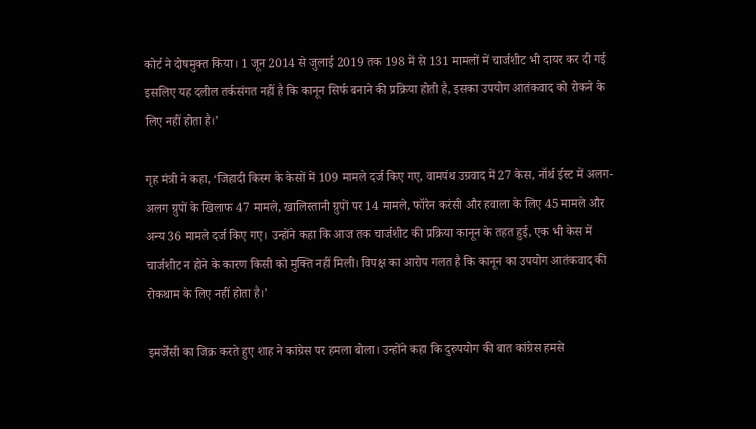कोर्ट ने दोषमुक्त किया। 1 जून 2014 से जुलाई 2019 तक 198 में से 131 मामलों में चार्जशीट भी दायर कर दी गई इसलिए यह दलील तर्कसंगत नहीं है कि कानून सिर्फ बनाने की प्रक्रिया होती है, इसका उपयोग आतंकवाद को रोकने के लिए नहीं होता है।’

गृह मंत्री ने कहा, ‘जिहादी किस्म के केसों में 109 मामले दर्ज किए गए, वामपंथ उग्रवाद में 27 केस, नॉर्थ ईस्ट में अलग-अलग ग्रुपों के खिलाफ 47 मामले, खालिस्तानी ग्रुपों पर 14 मामले, फॉरेन करंसी और हवाला के लिए 45 मामले और अन्य 36 मामले दर्ज किए गए। उन्होंने कहा कि आज तक चार्जशीट की प्रक्रिया कानून के तहत हुई, एक भी केस में चार्जशीट न होने के कारण किसी को मुक्ति नहीं मिली। विपक्ष का आरोप गलत है कि कानून का उपयोग आतंकवाद की रोकथाम के लिए नहीं होता है।’

इमर्जेंसी का जिक्र करते हुए शाह ने कांग्रेस पर हमला बोला। उन्होंने कहा कि दुरुपयोग की बात कांग्रेस हमसे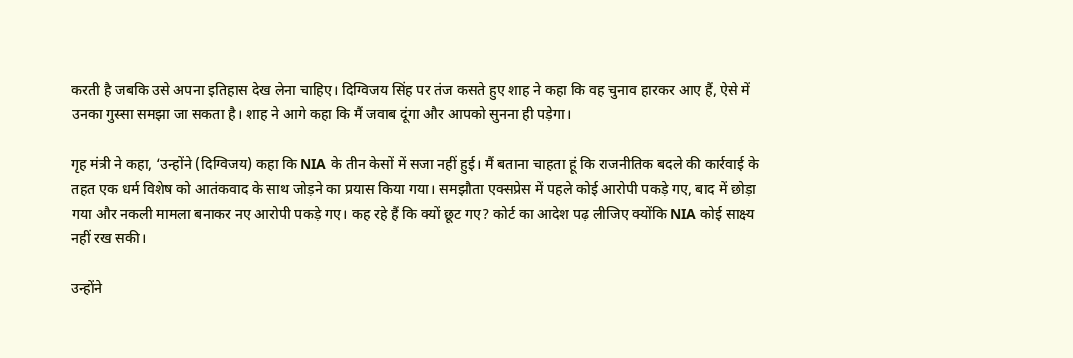करती है जबकि उसे अपना इतिहास देख लेना चाहिए। दिग्विजय सिंह पर तंज कसते हुए शाह ने कहा कि वह चुनाव हारकर आए हैं, ऐसे में उनका गुस्सा समझा जा सकता है। शाह ने आगे कहा कि मैं जवाब दूंगा और आपको सुनना ही पड़ेगा।

गृह मंत्री ने कहा, ‘उन्होंने (दिग्विजय) कहा कि NIA के तीन केसों में सजा नहीं हुई। मैं बताना चाहता हूं कि राजनीतिक बदले की कार्रवाई के तहत एक धर्म विशेष को आतंकवाद के साथ जोड़ने का प्रयास किया गया। समझौता एक्सप्रेस में पहले कोई आरोपी पकड़े गए, बाद में छोड़ा गया और नकली मामला बनाकर नए आरोपी पकड़े गए। कह रहे हैं कि क्यों छूट गए? कोर्ट का आदेश पढ़ लीजिए क्योंकि NIA कोई साक्ष्य नहीं रख सकी।

उन्होंने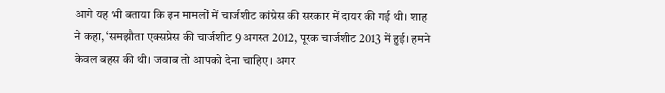आगे यह भी बताया कि इन मामलों में चार्जशीट कांग्रेस की सरकार में दायर की गई थी। शाह ने कहा, ‘समझौता एक्सप्रेस की चार्जशीट 9 अगस्त 2012, पूरक चार्जशीट 2013 में हुई। हमने केवल बहस की थी। जवाब तो आपको देना चाहिए। अगर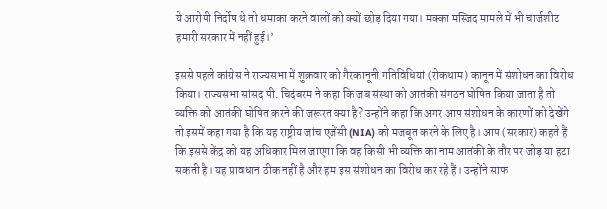ये आरोपी निर्दोष थे तो धमाका करने वालों को क्यों छोड़ दिया गया। मक्का मस्जिद मामले में भी चार्जशीट हमारी सरकार में नहीं हुई।’

इससे पहले कांग्रेस ने राज्यसभा में शुक्रवार को गैरकानूनी गतिविधियां (रोकथाम) कानून में संशोधन का विरोध किया। राज्यसभा सांसद पी. चिदंबरम ने कहा कि जब संस्था को आतंकी संगठन घोषित किया जाता है तो व्यक्ति को आतंकी घोषित करने की जरूरत क्या है? उन्होंने कहा कि अगर आप संशोधन के कारणों को देखेंगे तो इसमें कहा गया है कि यह राष्ट्रीय जांच एजेंसी (NIA) को मजबूत करने के लिए है। आप (सरकार) कहते हैं कि इससे केंद्र को यह अधिकार मिल जाएगा कि वह किसी भी व्यक्ति का नाम आतंकी के तौर पर जोड़ या हटा सकती है। यह प्रावधान ठीक नहीं है और हम इस संशोधन का विरोध कर रहे हैं। उन्होंने साफ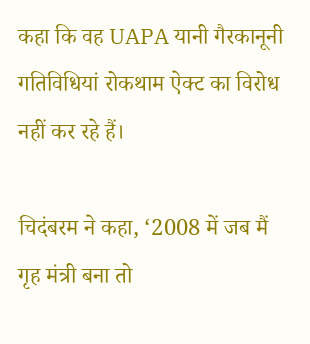कहा कि वह UAPA यानी गैरकानूनी गतिविधियां रोकथाम ऐक्ट का विरोध नहीं कर रहे हैं।

चिदंबरम ने कहा, ‘2008 में जब मैं गृह मंत्री बना तो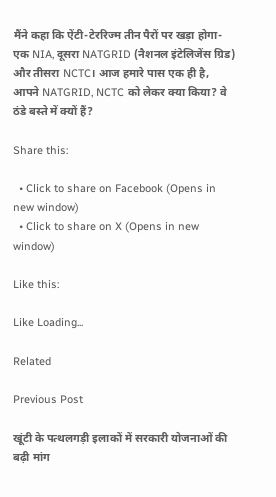मैंने कहा कि ऐंटी-टेररिज्म तीन पैरों पर खड़ा होगा- एक NIA, दूसरा NATGRID (नैशनल इंटेलिजेंस ग्रिड) और तीसरा NCTC। आज हमारे पास एक ही है, आपने NATGRID, NCTC को लेकर क्या किया? वे ठंडे बस्ते में क्यों हैं?

Share this:

  • Click to share on Facebook (Opens in new window)
  • Click to share on X (Opens in new window)

Like this:

Like Loading...

Related

Previous Post

खूंटी के पत्थलगड़ी इलाकों में सरकारी योजनाओं की बढ़ी मांग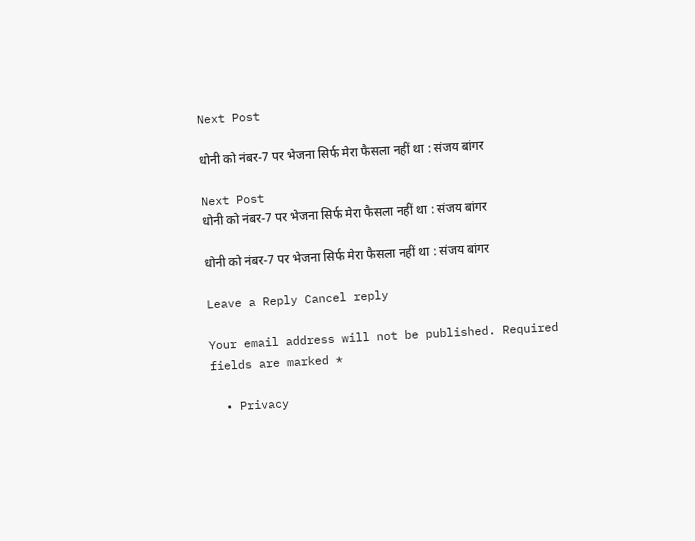Next Post

धोनी को नंबर-7 पर भेजना सिर्फ मेरा फैसला नहीं था : संजय बांगर

Next Post
धोनी को नंबर-7 पर भेजना सिर्फ मेरा फैसला नहीं था : संजय बांगर

धोनी को नंबर-7 पर भेजना सिर्फ मेरा फैसला नहीं था : संजय बांगर

Leave a Reply Cancel reply

Your email address will not be published. Required fields are marked *

  • Privacy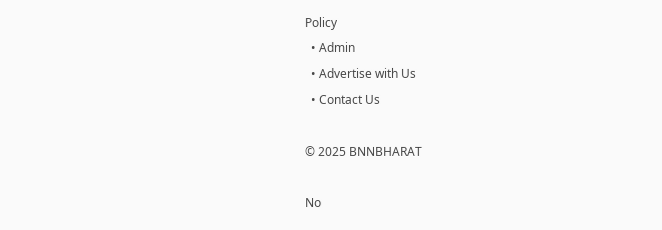Policy
  • Admin
  • Advertise with Us
  • Contact Us

© 2025 BNNBHARAT

No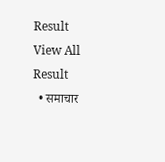Result
View All Result
  • समाचार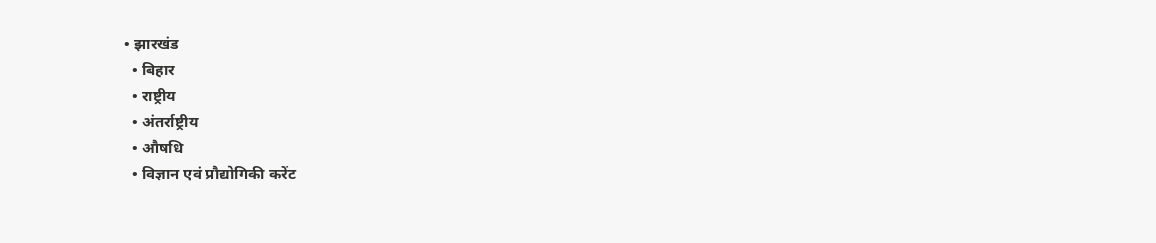• झारखंड
  • बिहार
  • राष्ट्रीय
  • अंतर्राष्ट्रीय
  • औषधि
  • विज्ञान एवं प्रौद्योगिकी करेंट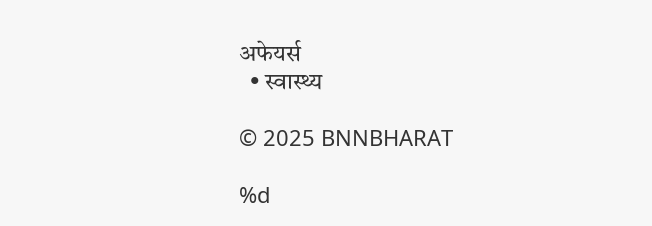अफेयर्स
  • स्वास्थ्य

© 2025 BNNBHARAT

%d